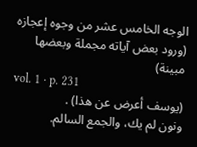الوجه الخامس عشر من وجوه إعجازه (ورود بعض آياته مجملة وبعضها مبينة)
vol. 1 · p. 231
(يوسف أعرض عن هذا) .
ونون لم يك، والجمع السالم.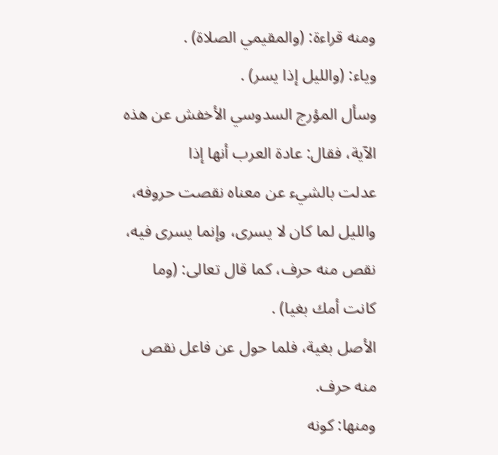ومنه قراءة: (والمقيمي الصلاة) .
وياء: (والليل إذا يسر) .
وسأل المؤرج السدوسي الأخفش عن هذه الآية، فقال: عادة العرب أنها إذا
عدلت بالشيء عن معناه نقصت حروفه، والليل لما كان لا يسرى، وإنما يسرى فيه، نقص منه حرف، كما قال تعالى: (وما كانت أمك بغيا) .
الأصل بغية، فلما حول عن فاعل نقص منه حرف.
ومنها: كونه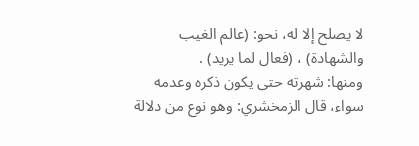لا يصلح إلا له، نحو: (عالم الغيب والشهادة) ، (فعال لما يريد) .
ومنها: شهرته حتى يكون ذكره وعدمه سواء، قال الزمخشري: وهو نوع من دلالة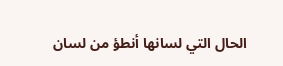الحال التي لسانها أنطؤ من لسان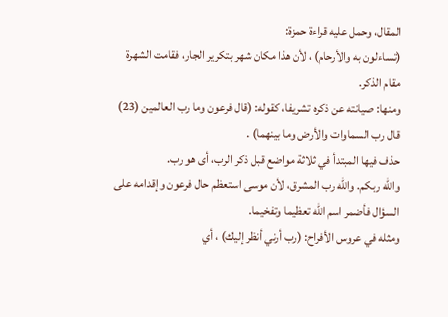المقال، وحمل عليه قراءة حمزة:
(تساءلون به والأرحام) ، لأن هذا مكان شهر بتكرير الجار، فقامت الشهرة مقام الذكر.
ومنها: صيانته عن ذكره تشريفا، كقوله: (قال فرعون وما رب العالمين (23) قال رب السماوات والأرض وما بينهما) .
حذف فيها المبتدأ في ثلاثة مواضع قبل ذكر الرب، أى هو رب.
والله ربكم. والله رب المشرق، لأن موسى استعظم حال فرعون وإقدامه على السؤال فأضمر اسم الله تعظيما وتفخيما.
ومثله في عروس الأفراح: (رب أرني أنظر إليك) ، أي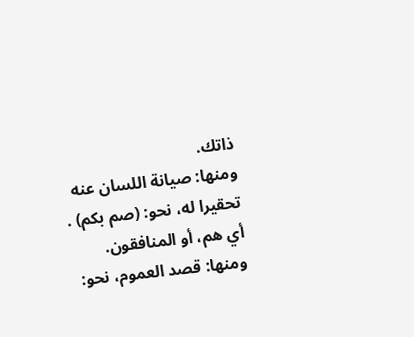ذاتك.
ومنها: صيانة اللسان عنه تحقيرا له، نحو: (صم بكم) .
أي هم، أو المنافقون.
ومنها: قصد العموم، نحو: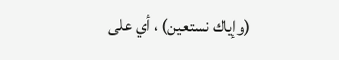(وإياك نستعين) ، أي على